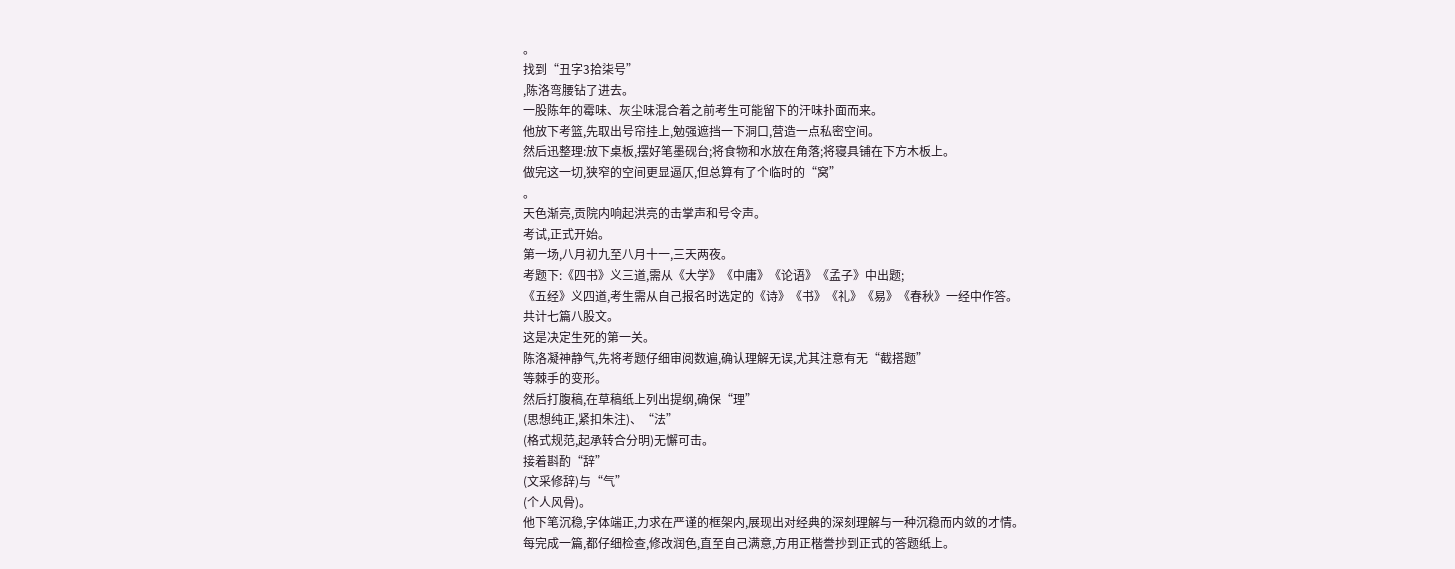。
找到“丑字3拾柒号”
,陈洛弯腰钻了进去。
一股陈年的霉味、灰尘味混合着之前考生可能留下的汗味扑面而来。
他放下考篮,先取出号帘挂上,勉强遮挡一下洞口,营造一点私密空间。
然后迅整理:放下桌板,摆好笔墨砚台;将食物和水放在角落;将寝具铺在下方木板上。
做完这一切,狭窄的空间更显逼仄,但总算有了个临时的“窝”
。
天色渐亮,贡院内响起洪亮的击掌声和号令声。
考试,正式开始。
第一场,八月初九至八月十一,三天两夜。
考题下:《四书》义三道,需从《大学》《中庸》《论语》《孟子》中出题;
《五经》义四道,考生需从自己报名时选定的《诗》《书》《礼》《易》《春秋》一经中作答。
共计七篇八股文。
这是决定生死的第一关。
陈洛凝神静气,先将考题仔细审阅数遍,确认理解无误,尤其注意有无“截搭题”
等棘手的变形。
然后打腹稿,在草稿纸上列出提纲,确保“理”
(思想纯正,紧扣朱注)、“法”
(格式规范,起承转合分明)无懈可击。
接着斟酌“辞”
(文采修辞)与“气”
(个人风骨)。
他下笔沉稳,字体端正,力求在严谨的框架内,展现出对经典的深刻理解与一种沉稳而内敛的才情。
每完成一篇,都仔细检查,修改润色,直至自己满意,方用正楷誊抄到正式的答题纸上。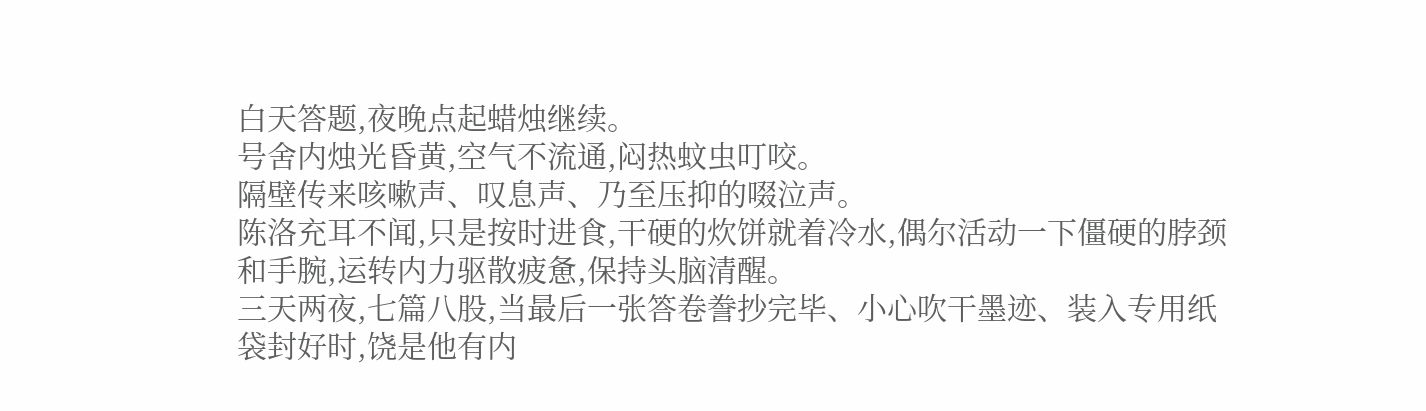白天答题,夜晚点起蜡烛继续。
号舍内烛光昏黄,空气不流通,闷热蚊虫叮咬。
隔壁传来咳嗽声、叹息声、乃至压抑的啜泣声。
陈洛充耳不闻,只是按时进食,干硬的炊饼就着冷水,偶尔活动一下僵硬的脖颈和手腕,运转内力驱散疲惫,保持头脑清醒。
三天两夜,七篇八股,当最后一张答卷誊抄完毕、小心吹干墨迹、装入专用纸袋封好时,饶是他有内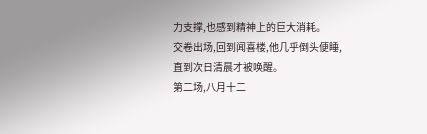力支撑,也感到精神上的巨大消耗。
交卷出场,回到闻喜楼,他几乎倒头便睡,直到次日清晨才被唤醒。
第二场,八月十二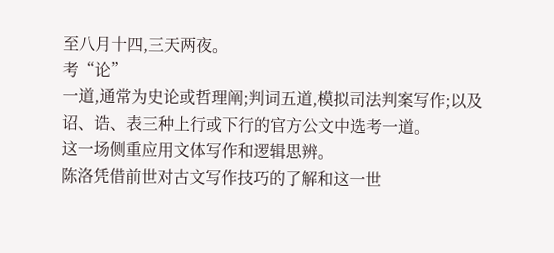至八月十四,三天两夜。
考“论”
一道,通常为史论或哲理阐;判词五道,模拟司法判案写作;以及诏、诰、表三种上行或下行的官方公文中选考一道。
这一场侧重应用文体写作和逻辑思辨。
陈洛凭借前世对古文写作技巧的了解和这一世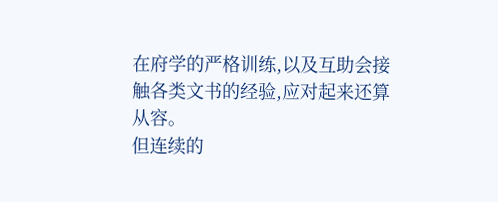在府学的严格训练,以及互助会接触各类文书的经验,应对起来还算从容。
但连续的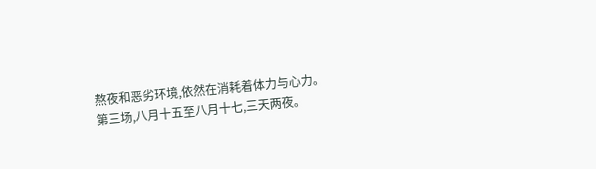熬夜和恶劣环境,依然在消耗着体力与心力。
第三场,八月十五至八月十七,三天两夜。